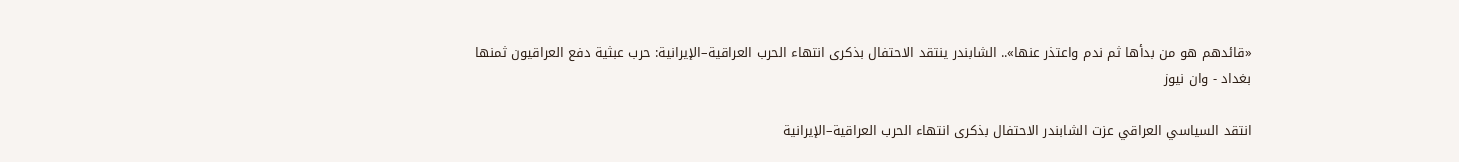«قائدهم هو من بدأها ثم ندم واعتذر عنها».. الشابندر ينتقد الاحتفال بذكرى انتهاء الحرب العراقية–الإيرانية: حرب عبثية دفع العراقيون ثمنها
بغداد - وان نيوز

انتقد السياسي العراقي عزت الشابندر الاحتفال بذكرى انتهاء الحرب العراقية–الإيرانية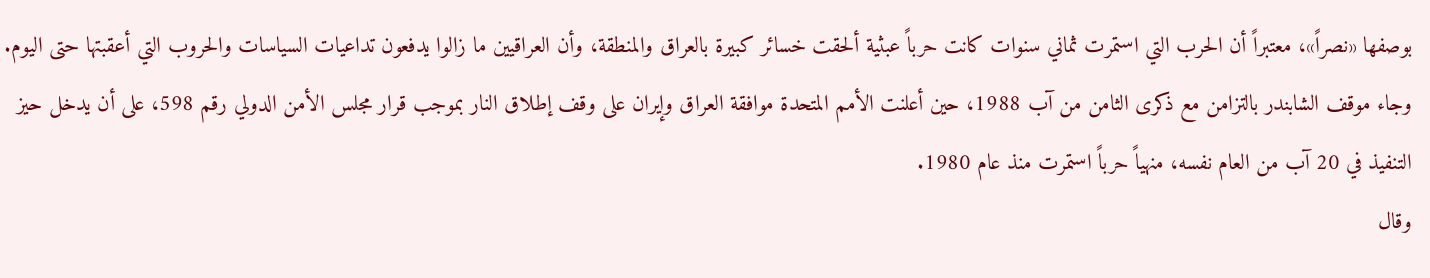بوصفها «نصراً»، معتبراً أن الحرب التي استمرت ثماني سنوات كانت حرباً عبثية ألحقت خسائر كبيرة بالعراق والمنطقة، وأن العراقيين ما زالوا يدفعون تداعيات السياسات والحروب التي أعقبتها حتى اليوم.
وجاء موقف الشابندر بالتزامن مع ذكرى الثامن من آب 1988، حين أعلنت الأمم المتحدة موافقة العراق وإيران على وقف إطلاق النار بموجب قرار مجلس الأمن الدولي رقم 598، على أن يدخل حيز التنفيذ في 20 آب من العام نفسه، منهياً حرباً استمرت منذ عام 1980.
وقال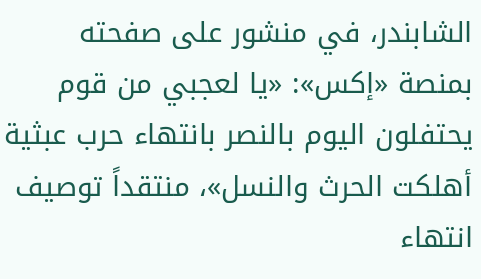الشابندر، في منشور على صفحته بمنصة «إكس»: «يا لعجبي من قوم يحتفلون اليوم بالنصر بانتهاء حرب عبثية أهلكت الحرث والنسل»، منتقداً توصيف انتهاء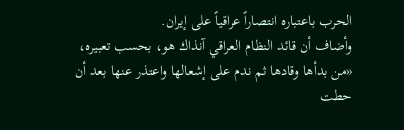الحرب باعتباره انتصاراً عراقياً على إيران.
وأضاف أن قائد النظام العراقي آنذاك هو، بحسب تعبيره، «من بدأها وقادها ثم ندم على إشعالها واعتذر عنها بعد أن حطت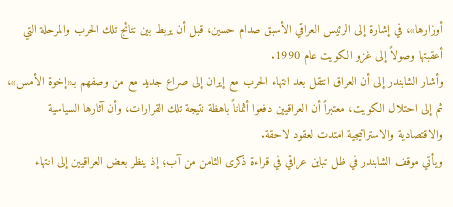أوزارها»، في إشارة إلى الرئيس العراقي الأسبق صدام حسين، قبل أن يربط بين نتائج تلك الحرب والمرحلة التي أعقبتها وصولاً إلى غزو الكويت عام 1990.
وأشار الشابندر إلى أن العراق انتقل بعد انتهاء الحرب مع إيران إلى صراع جديد مع من وصفهم بـ«إخوة الأمس»، ثم إلى احتلال الكويت، معتبراً أن العراقيين دفعوا أثماناً باهظة نتيجة تلك القرارات، وأن آثارها السياسية والاقتصادية والاستراتيجية امتدت لعقود لاحقة.
ويأتي موقف الشابندر في ظل تباين عراقي في قراءة ذكرى الثامن من آب؛ إذ ينظر بعض العراقيين إلى انتهاء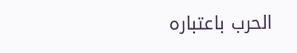الحرب باعتباره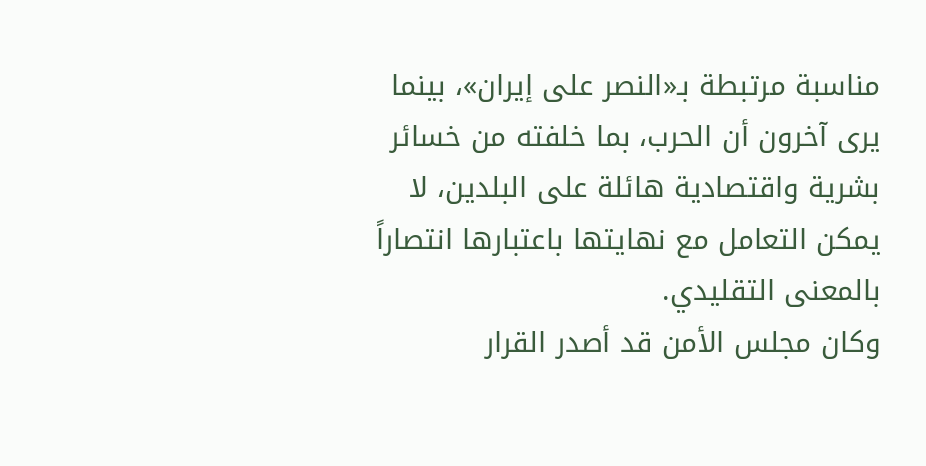مناسبة مرتبطة بـ«النصر على إيران»، بينما يرى آخرون أن الحرب، بما خلفته من خسائر بشرية واقتصادية هائلة على البلدين، لا يمكن التعامل مع نهايتها باعتبارها انتصاراً بالمعنى التقليدي.
وكان مجلس الأمن قد أصدر القرار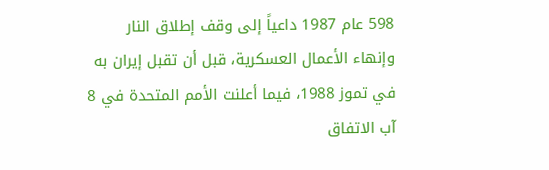598 عام 1987 داعياً إلى وقف إطلاق النار وإنهاء الأعمال العسكرية، قبل أن تقبل إيران به في تموز 1988، فيما أعلنت الأمم المتحدة في 8 آب الاتفاق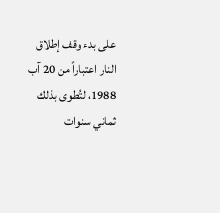على بدء وقف إطلاق النار اعتباراً من 20 آب 1988، لتُطوى بذلك ثماني سنوات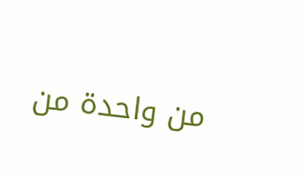من واحدة من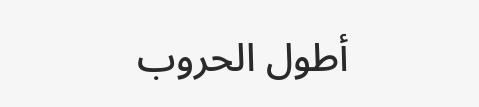أطول الحروب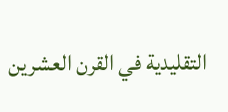التقليدية في القرن العشرين